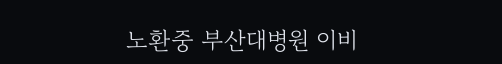노환중 부산대병원 이비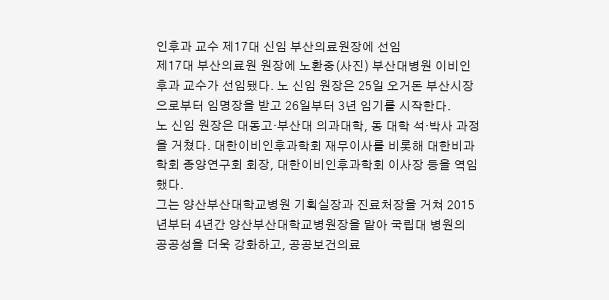인후과 교수 제17대 신임 부산의료원장에 선임
제17대 부산의료원 원장에 노환중(사진) 부산대병원 이비인후과 교수가 선임됐다. 노 신임 원장은 25일 오거돈 부산시장으로부터 임명장을 받고 26일부터 3년 임기를 시작한다.
노 신임 원장은 대동고·부산대 의과대학, 동 대학 석·박사 과정을 거쳤다. 대한이비인후과학회 재무이사를 비롯해 대한비과학회 종양연구회 회장, 대한이비인후과학회 이사장 등을 역임했다.
그는 양산부산대학교병원 기획실장과 진료처장을 거쳐 2015년부터 4년간 양산부산대학교병원장을 맡아 국립대 병원의 공공성을 더욱 강화하고, 공공보건의료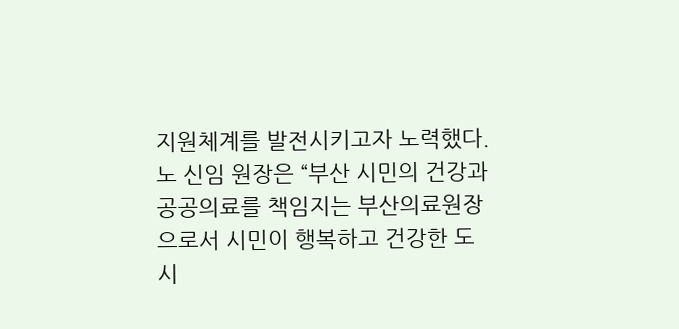지원체계를 발전시키고자 노력했다.
노 신임 원장은 “부산 시민의 건강과 공공의료를 책임지는 부산의료원장으로서 시민이 행복하고 건강한 도시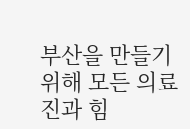부산을 만들기 위해 모든 의료진과 힘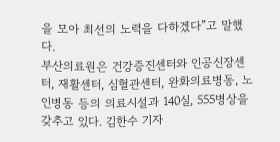을 모아 최선의 노력을 다하겠다”고 말했다.
부산의료원은 건강증진센터와 인공신장센터, 재활센터, 심혈관센터, 완화의료병동, 노인병동 등의 의료시설과 140실, 555병상을 갖추고 있다. 김한수 기자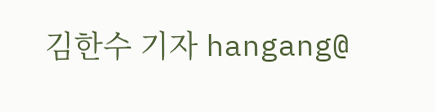김한수 기자 hangang@